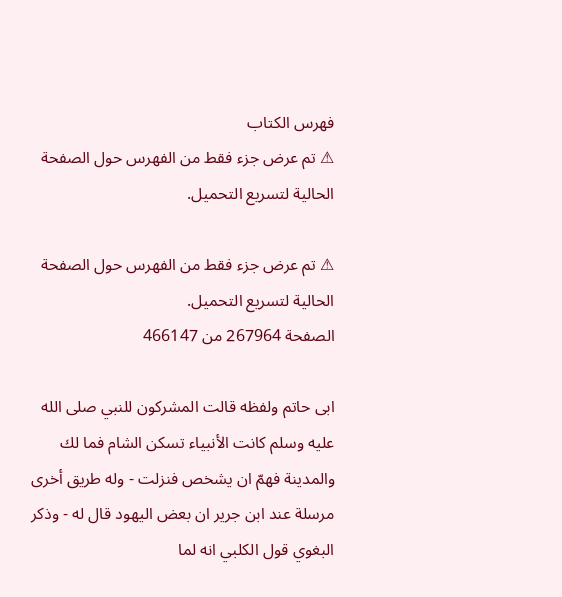فهرس الكتاب
⚠ تم عرض جزء فقط من الفهرس حول الصفحة الحالية لتسريع التحميل.

⚠ تم عرض جزء فقط من الفهرس حول الصفحة الحالية لتسريع التحميل.
الصفحة 267964 من 466147

ابى حاتم ولفظه قالت المشركون للنبي صلى الله عليه وسلم كانت الأنبياء تسكن الشام فما لك والمدينة فهمّ ان يشخص فنزلت - وله طريق أخرى مرسلة عند ابن جرير ان بعض اليهود قال له - وذكر البغوي قول الكلبي انه لما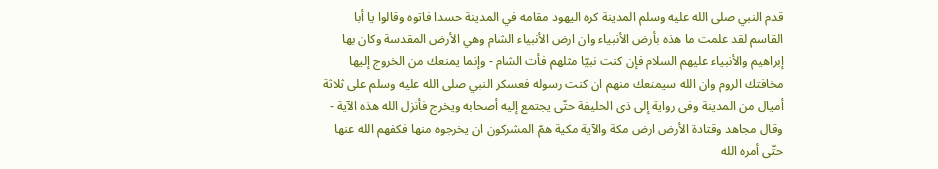قدم النبي صلى الله عليه وسلم المدينة كره اليهود مقامه في المدينة حسدا فاتوه وقالوا يا أبا القاسم لقد علمت ما هذه بأرض الأنبياء وان ارض الأنبياء الشام وهي الأرض المقدسة وكان بها إبراهيم والأنبياء عليهم السلام فإن كنت نبيّا مثلهم فأت الشام - وإنما يمنعك من الخروج إليها مخافتك الروم وان الله سيمنعك منهم ان كنت رسوله فعسكر النبي صلى الله عليه وسلم على ثلاثة أميال من المدينة وفى رواية إلى ذى الحليفة حتّى يجتمع إليه أصحابه ويخرج فأنزل الله هذه الآية - وقال مجاهد وقتادة الأرض ارض مكة والآية مكية همّ المشركون ان يخرجوه منها فكفهم الله عنها حتّى أمره الله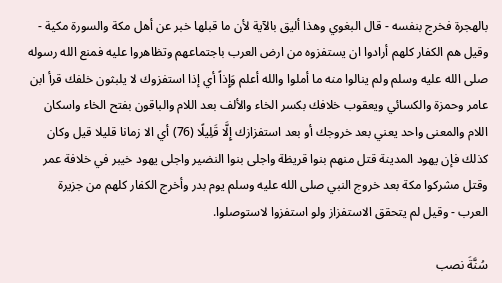بالهجرة فخرج بنفسه - قال البغوي وهذا أليق بالآية لأن ما قبلها خبر عن أهل مكة والسورة مكية - وقيل هم الكفار كلهم أرادوا ان يستفزوه من ارض العرب باجتماعهم وتظاهروا عليه فمنع الله رسوله صلى الله عليه وسلم ولم ينالوا منه ما أملوا والله أعلم وَإِذاً أي إذا استفزوك لا يلبثون خلفك قرأ ابن عامر وحمزة والكسائي ويعقوب خلافك بكسر الخاء والألف بعد اللام والباقون بفتح الخاء واسكان اللام والمعنى واحد يعني بعد خروجك أو بعد استفزازك إِلَّا قَلِيلًا (76) أي الا زمانا قليلا قيل وكان كذلك فإن يهود المدينة قتل منهم بنوا قريظة واجلى بنوا النضير واجلى يهود خيبر في خلافة عمر وقتل مشركوا مكة بعد خروج النبي صلى الله عليه وسلم يوم بدر وأخرج الكفار كلهم من جزيرة العرب - وقيل لم يتحقق الاستفزاز ولو استفزوا لاستوصلوا.

سُنَّةَ نصب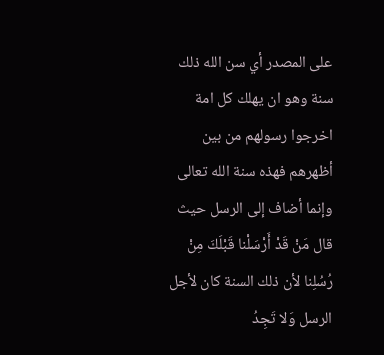على المصدر أي سن الله ذلك سنة وهو ان يهلك كل امة اخرجوا رسولهم من بين أظهرهم فهذه سنة الله تعالى وإنما أضاف إلى الرسل حيث قال مَنْ قَدْ أَرْسَلْنا قَبْلَكَ مِنْ رُسُلِنا لأن ذلك السنة كان لأجل الرسل وَلا تَجِدُ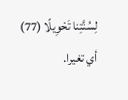لِسُنَّتِنا تَحْوِيلًا (77) أي تغيرا.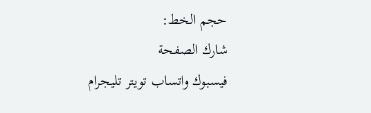حجم الخط:
شارك الصفحة
فيسبوك واتساب تويتر تليجرام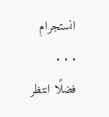انستجرام
. . .
فضلًا انتظر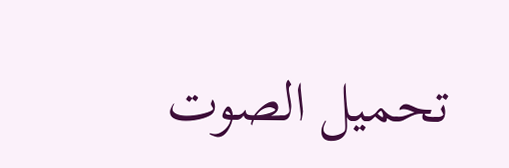تحميل الصوت